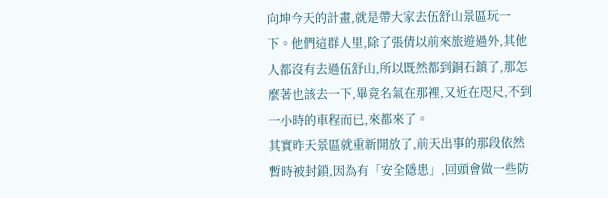向坤今天的計畫,就是帶大家去伍舒山景區玩一下。他們這群人里,除了張倩以前來旅遊過外,其他人都沒有去過伍舒山,所以既然都到銅石鎮了,那怎麼著也該去一下,畢竟名氣在那裡,又近在咫尺,不到一小時的車程而已,來都來了。
其實昨天景區就重新開放了,前天出事的那段依然暫時被封鎖,因為有「安全隱患」,回頭會做一些防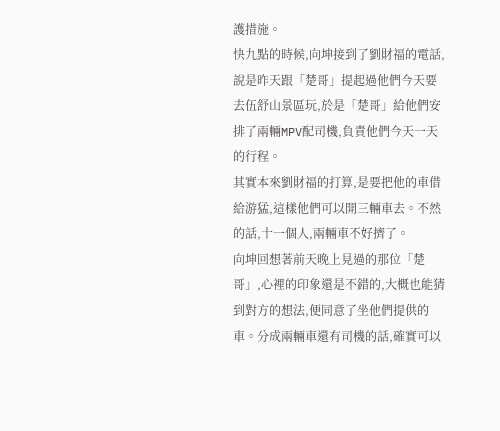護措施。
快九點的時候,向坤接到了劉財福的電話,說是昨天跟「楚哥」提起過他們今天要去伍舒山景區玩,於是「楚哥」給他們安排了兩輛MPV配司機,負責他們今天一天的行程。
其實本來劉財福的打算,是要把他的車借給游猛,這樣他們可以開三輛車去。不然的話,十一個人,兩輛車不好擠了。
向坤回想著前天晚上見過的那位「楚哥」,心裡的印象還是不錯的,大概也能猜到對方的想法,便同意了坐他們提供的車。分成兩輛車還有司機的話,確實可以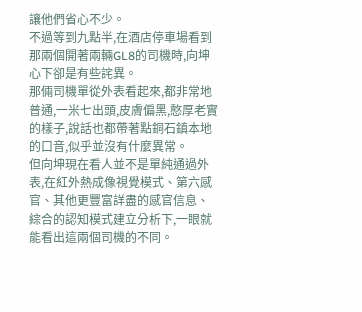讓他們省心不少。
不過等到九點半,在酒店停車場看到那兩個開著兩輛GL8的司機時,向坤心下卻是有些詫異。
那倆司機單從外表看起來,都非常地普通,一米七出頭,皮膚偏黑,憨厚老實的樣子,說話也都帶著點銅石鎮本地的口音,似乎並沒有什麼異常。
但向坤現在看人並不是單純通過外表,在紅外熱成像視覺模式、第六感官、其他更豐富詳盡的感官信息、綜合的認知模式建立分析下,一眼就能看出這兩個司機的不同。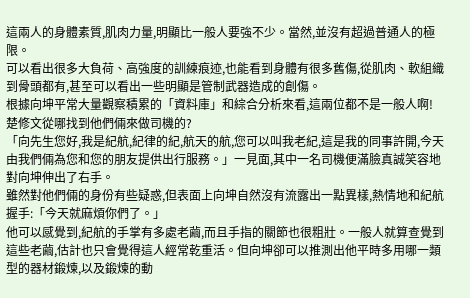這兩人的身體素質,肌肉力量,明顯比一般人要強不少。當然,並沒有超過普通人的極限。
可以看出很多大負荷、高強度的訓練痕迹,也能看到身體有很多舊傷,從肌肉、軟組織到骨頭都有,甚至可以看出一些明顯是管制武器造成的創傷。
根據向坤平常大量觀察積累的「資料庫」和綜合分析來看,這兩位都不是一般人啊!
楚修文從哪找到他們倆來做司機的?
「向先生您好,我是紀航,紀律的紀,航天的航,您可以叫我老紀,這是我的同事許開,今天由我們倆為您和您的朋友提供出行服務。」一見面,其中一名司機便滿臉真誠笑容地對向坤伸出了右手。
雖然對他們倆的身份有些疑惑,但表面上向坤自然沒有流露出一點異樣,熱情地和紀航握手:「今天就麻煩你們了。」
他可以感覺到,紀航的手掌有多處老繭,而且手指的關節也很粗壯。一般人就算查覺到這些老繭,估計也只會覺得這人經常乾重活。但向坤卻可以推測出他平時多用哪一類型的器材鍛煉,以及鍛煉的動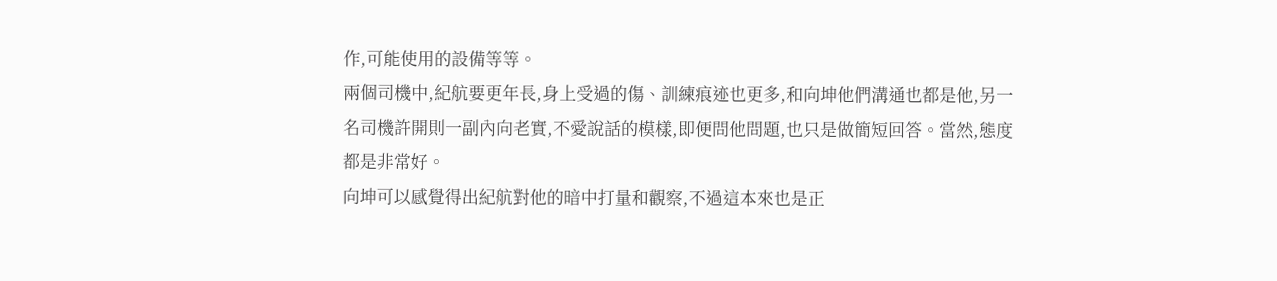作,可能使用的設備等等。
兩個司機中,紀航要更年長,身上受過的傷、訓練痕迹也更多,和向坤他們溝通也都是他,另一名司機許開則一副內向老實,不愛說話的模樣,即便問他問題,也只是做簡短回答。當然,態度都是非常好。
向坤可以感覺得出紀航對他的暗中打量和觀察,不過這本來也是正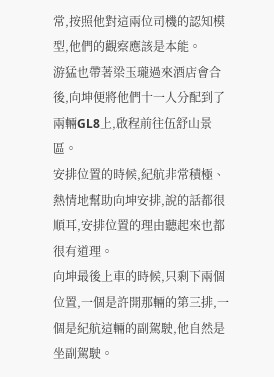常,按照他對這兩位司機的認知模型,他們的觀察應該是本能。
游猛也帶著梁玉瓏過來酒店會合後,向坤便將他們十一人分配到了兩輛GL8上,啟程前往伍舒山景區。
安排位置的時候,紀航非常積極、熱情地幫助向坤安排,說的話都很順耳,安排位置的理由聽起來也都很有道理。
向坤最後上車的時候,只剩下兩個位置,一個是許開那輛的第三排,一個是紀航這輛的副駕駛,他自然是坐副駕駛。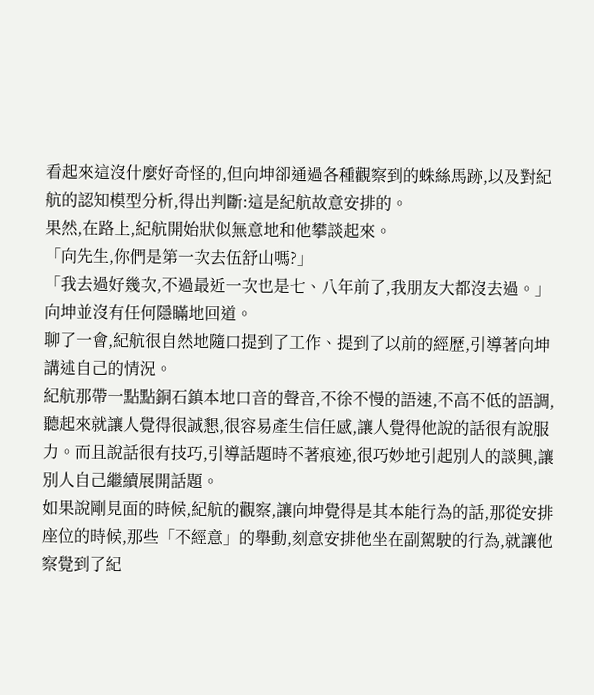看起來這沒什麼好奇怪的,但向坤卻通過各種觀察到的蛛絲馬跡,以及對紀航的認知模型分析,得出判斷:這是紀航故意安排的。
果然,在路上,紀航開始狀似無意地和他攀談起來。
「向先生,你們是第一次去伍舒山嗎?」
「我去過好幾次,不過最近一次也是七、八年前了,我朋友大都沒去過。」向坤並沒有任何隱瞞地回道。
聊了一會,紀航很自然地隨口提到了工作、提到了以前的經歷,引導著向坤講述自己的情況。
紀航那帶一點點銅石鎮本地口音的聲音,不徐不慢的語速,不高不低的語調,聽起來就讓人覺得很誠懇,很容易產生信任感,讓人覺得他說的話很有說服力。而且說話很有技巧,引導話題時不著痕迹,很巧妙地引起別人的談興,讓別人自己繼續展開話題。
如果說剛見面的時候,紀航的觀察,讓向坤覺得是其本能行為的話,那從安排座位的時候,那些「不經意」的舉動,刻意安排他坐在副駕駛的行為,就讓他察覺到了紀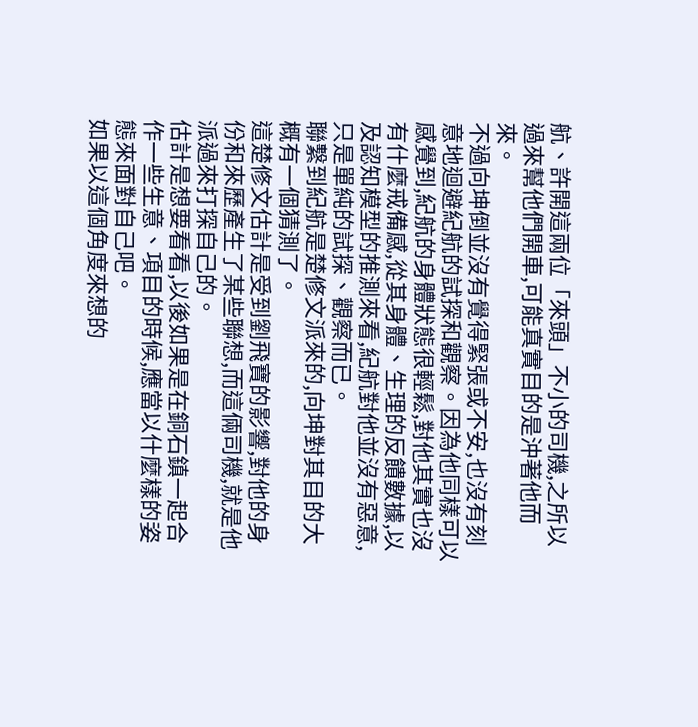航、許開這兩位「來頭」不小的司機,之所以過來幫他們開車,可能真實目的是沖著他而來。
不過向坤倒並沒有覺得緊張或不安,也沒有刻意地迴避紀航的試探和觀察。因為他同樣可以感覺到,紀航的身體狀態很輕鬆,對他其實也沒有什麼戒備感,從其身體、生理的反饋數據,以及認知模型的推測來看,紀航對他並沒有惡意,只是單純的試探、觀察而已。
聯繫到紀航是楚修文派來的,向坤對其目的大概有一個猜測了。
這楚修文估計是受到劉飛寶的影響,對他的身份和來歷產生了某些聯想,而這倆司機,就是他派過來打探自己的。
估計是想要看看,以後如果是在銅石鎮一起合作一些生意、項目的時候,應當以什麼樣的姿態來面對自己吧。
如果以這個角度來想的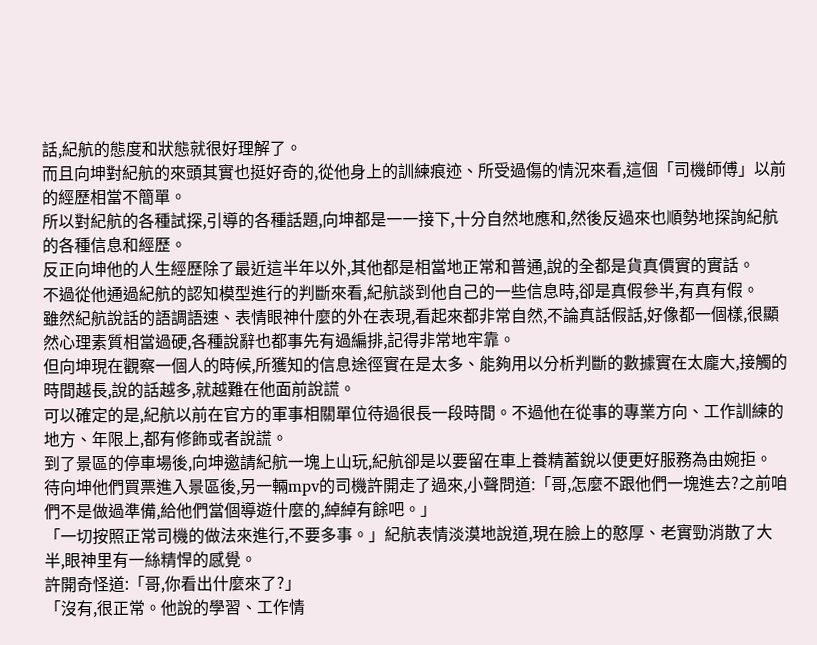話,紀航的態度和狀態就很好理解了。
而且向坤對紀航的來頭其實也挺好奇的,從他身上的訓練痕迹、所受過傷的情況來看,這個「司機師傅」以前的經歷相當不簡單。
所以對紀航的各種試探,引導的各種話題,向坤都是一一接下,十分自然地應和,然後反過來也順勢地探詢紀航的各種信息和經歷。
反正向坤他的人生經歷除了最近這半年以外,其他都是相當地正常和普通,說的全都是貨真價實的實話。
不過從他通過紀航的認知模型進行的判斷來看,紀航談到他自己的一些信息時,卻是真假參半,有真有假。
雖然紀航說話的語調語速、表情眼神什麼的外在表現,看起來都非常自然,不論真話假話,好像都一個樣,很顯然心理素質相當過硬,各種說辭也都事先有過編排,記得非常地牢靠。
但向坤現在觀察一個人的時候,所獲知的信息途徑實在是太多、能夠用以分析判斷的數據實在太龐大,接觸的時間越長,說的話越多,就越難在他面前說謊。
可以確定的是,紀航以前在官方的軍事相關單位待過很長一段時間。不過他在從事的專業方向、工作訓練的地方、年限上,都有修飾或者說謊。
到了景區的停車場後,向坤邀請紀航一塊上山玩,紀航卻是以要留在車上養精蓄銳以便更好服務為由婉拒。
待向坤他們買票進入景區後,另一輛mpv的司機許開走了過來,小聲問道:「哥,怎麼不跟他們一塊進去?之前咱們不是做過準備,給他們當個導遊什麼的,綽綽有餘吧。」
「一切按照正常司機的做法來進行,不要多事。」紀航表情淡漠地說道,現在臉上的憨厚、老實勁消散了大半,眼神里有一絲精悍的感覺。
許開奇怪道:「哥,你看出什麼來了?」
「沒有,很正常。他說的學習、工作情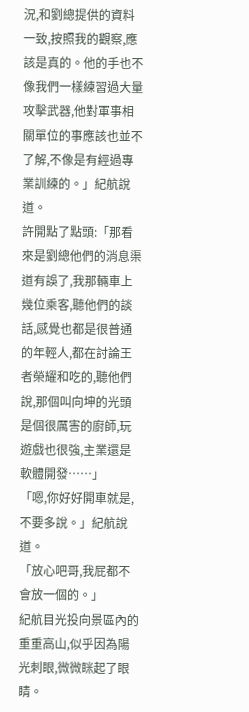況,和劉總提供的資料一致,按照我的觀察,應該是真的。他的手也不像我們一樣練習過大量攻擊武器,他對軍事相關單位的事應該也並不了解,不像是有經過專業訓練的。」紀航說道。
許開點了點頭:「那看來是劉總他們的消息渠道有誤了,我那輛車上幾位乘客,聽他們的談話,感覺也都是很普通的年輕人,都在討論王者榮耀和吃的,聽他們說,那個叫向坤的光頭是個很厲害的廚師,玩遊戲也很強,主業還是軟體開發……」
「嗯,你好好開車就是,不要多說。」紀航說道。
「放心吧哥,我屁都不會放一個的。」
紀航目光投向景區內的重重高山,似乎因為陽光刺眼,微微眯起了眼睛。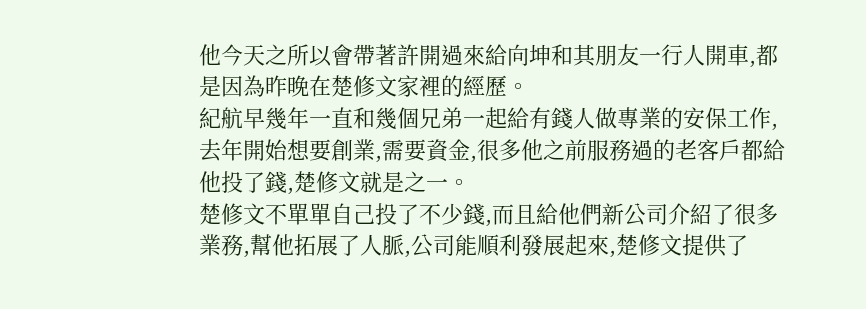他今天之所以會帶著許開過來給向坤和其朋友一行人開車,都是因為昨晚在楚修文家裡的經歷。
紀航早幾年一直和幾個兄弟一起給有錢人做專業的安保工作,去年開始想要創業,需要資金,很多他之前服務過的老客戶都給他投了錢,楚修文就是之一。
楚修文不單單自己投了不少錢,而且給他們新公司介紹了很多業務,幫他拓展了人脈,公司能順利發展起來,楚修文提供了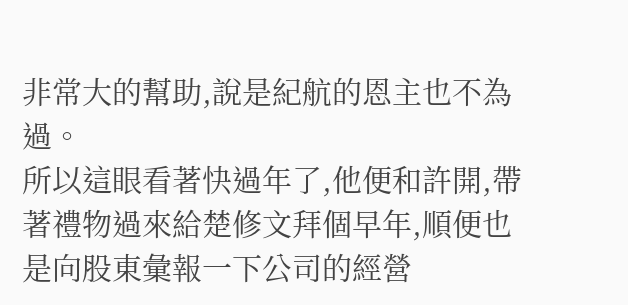非常大的幫助,說是紀航的恩主也不為過。
所以這眼看著快過年了,他便和許開,帶著禮物過來給楚修文拜個早年,順便也是向股東彙報一下公司的經營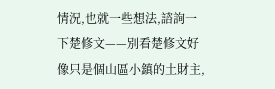情況,也就一些想法,諮詢一下楚修文——別看楚修文好像只是個山區小鎮的土財主,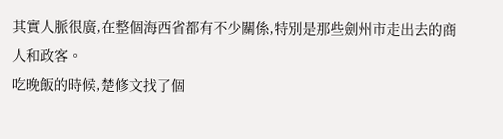其實人脈很廣,在整個海西省都有不少關係,特別是那些劍州市走出去的商人和政客。
吃晚飯的時候,楚修文找了個